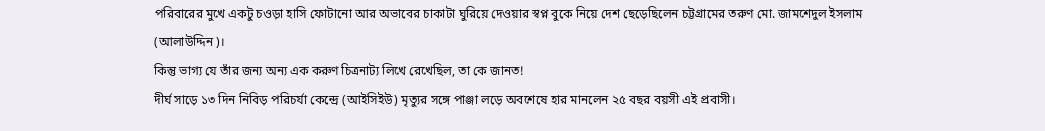পরিবারের মুখে একটু চওড়া হাসি ফোটানো আর অভাবের চাকাটা ঘুরিয়ে দেওয়ার স্বপ্ন বুকে নিয়ে দেশ ছেড়েছিলেন চট্টগ্রামের তরুণ মো. জামশেদুল ইসলাম (আলাউদ্দিন)।
কিন্তু ভাগ্য যে তাঁর জন্য অন্য এক করুণ চিত্রনাট্য লিখে রেখেছিল, তা কে জানত!
দীর্ঘ সাড়ে ১৩ দিন নিবিড় পরিচর্যা কেন্দ্রে (আইসিইউ) মৃত্যুর সঙ্গে পাঞ্জা লড়ে অবশেষে হার মানলেন ২৫ বছর বয়সী এই প্রবাসী।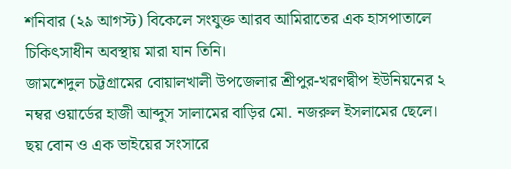শনিবার (২৯ আগস্ট) বিকেলে সংযুক্ত আরব আমিরাতের এক হাসপাতালে চিকিৎসাধীন অবস্থায় মারা যান তিনি।
জামশেদুল চট্টগ্রামের বোয়ালখালী উপজেলার শ্রীপুর-খরণদ্বীপ ইউনিয়নের ২ নম্বর ওয়ার্ডের হাজী আব্দুস সালামের বাড়ির মো. নজরুল ইসলামের ছেলে।
ছয় বোন ও এক ভাইয়ের সংসারে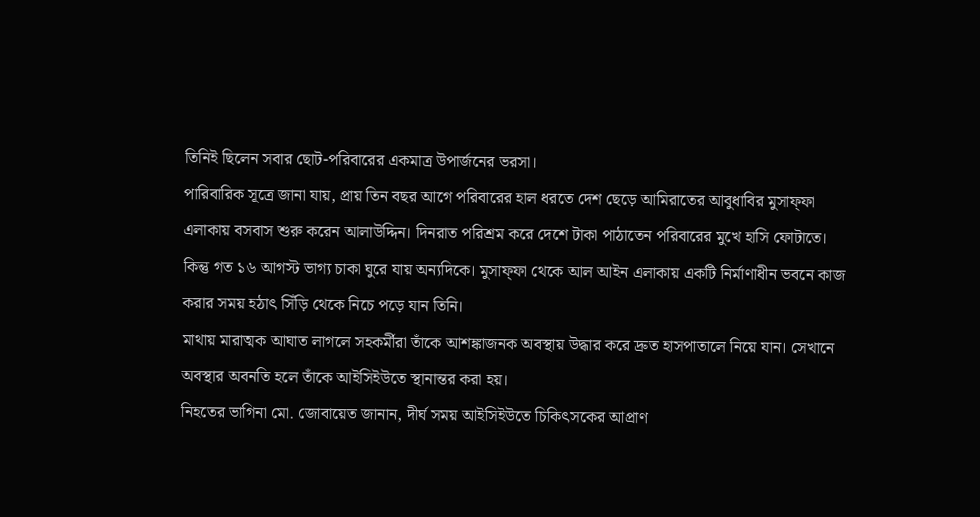তিনিই ছিলেন সবার ছোট-পরিবারের একমাত্র উপার্জনের ভরসা।
পারিবারিক সূত্রে জানা যায়, প্রায় তিন বছর আগে পরিবারের হাল ধরতে দেশ ছেড়ে আমিরাতের আবুধাবির মুসাফ্ফা এলাকায় বসবাস শুরু করেন আলাউদ্দিন। দিনরাত পরিশ্রম করে দেশে টাকা পাঠাতেন পরিবারের মুখে হাসি ফোটাতে।
কিন্তু গত ১৬ আগস্ট ভাগ্য চাকা ঘুরে যায় অন্যদিকে। মুসাফ্ফা থেকে আল আইন এলাকায় একটি নির্মাণাধীন ভবনে কাজ করার সময় হঠাৎ সিঁড়ি থেকে নিচে পড়ে যান তিনি।
মাথায় মারাত্মক আঘাত লাগলে সহকর্মীরা তাঁকে আশঙ্কাজনক অবস্থায় উদ্ধার করে দ্রুত হাসপাতালে নিয়ে যান। সেখানে অবস্থার অবনতি হলে তাঁকে আইসিইউতে স্থানান্তর করা হয়।
নিহতের ভাগিনা মো. জোবায়েত জানান, দীর্ঘ সময় আইসিইউতে চিকিৎসকের আপ্রাণ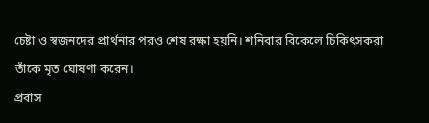চেষ্টা ও স্বজনদের প্রার্থনার পরও শেষ রক্ষা হয়নি। শনিবার বিকেলে চিকিৎসকরা তাঁকে মৃত ঘোষণা করেন।
প্রবাস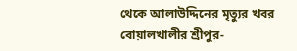থেকে আলাউদ্দিনের মৃত্যুর খবর বোয়ালখালীর শ্রীপুর-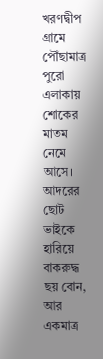খরণদ্বীপ গ্রামে পৌঁছামাত্র পুরো এলাকায় শোকের মাতম নেমে আসে।
আদরের ছোট ভাইকে হারিয়ে বাকরুদ্ধ ছয় বোন, আর একমাত্র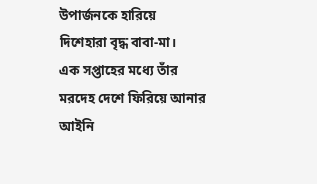উপার্জনকে হারিয়ে দিশেহারা বৃদ্ধ বাবা-মা।
এক সপ্তাহের মধ্যে তাঁর মরদেহ দেশে ফিরিয়ে আনার আইনি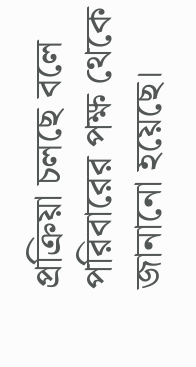প্রক্রিয়া চলছে বলে পরিবারের পক্ষ থেকে জানানো হয়েছে।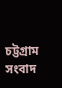চট্টগ্রাম সংবাদ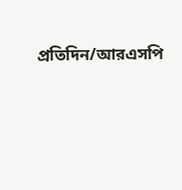প্রতিদিন/আরএসপি